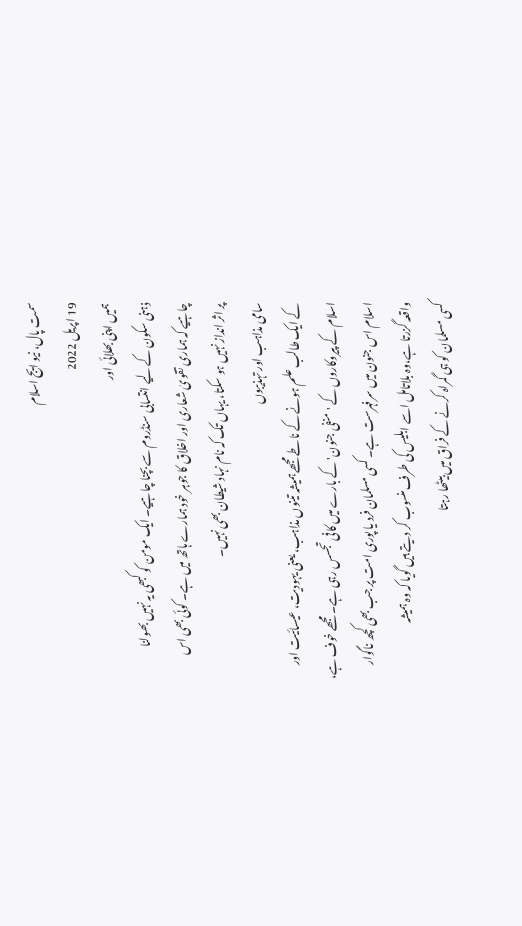سمت پال، نیو ایج اسلام
19 اپریل 2022
ہمیں اپنی بھلائی اور
ذہنی سکون کے لیے انتسابی سنڈروم سے بچنا چاہیے۔ ایک مومن کو کبھی یہ نہیں بھولنا
چاہیے کہ ہماری تقویٰ شعاری اور اخلاق کا جوہر خود ہمارے ہاتھ میں ہے۔ کوئی بھی اس
پر اثر انداز نہیں ہو سکتا، یہاں تک کہ نام نہاد شیطان بھی نہیں۔
سامی مذاہب اور تہذیبوں
کے ایک طالب علم ہونے کے ناطے مجھے ہمیشہ تینوں مذاہب، یعنی یہودیت، عیسائیت اور
اسلام کے پیروکاروں کے 'منفی جنون' کے بارے میں کافی تجسس رہی ہے۔ مجھے خوف ہے،
اسلام اس جنون میں سرفہرست ہے۔ کسی مسلمان فرد یا پوری امت پر جب بھی کچھ ناگوار
واقعہ گزرتا ہے،وہ بلاتامل اسے ابلیس کی طرف منسوب کر دیتے ہیں گویا کہ وہ ہمیشہ
کسی مسلمان کو ہی گمراہ کرنے کے فراق میں بیٹھا رہتا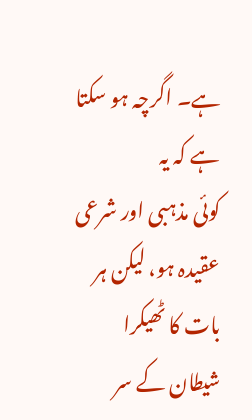ہے۔ اگرچہ ہو سکتا ہے کہ یہ
کوئی مذہبی اور شرعی عقیدہ ہو، لیکن ہر بات کا ٹھیکرا شیطان کے سر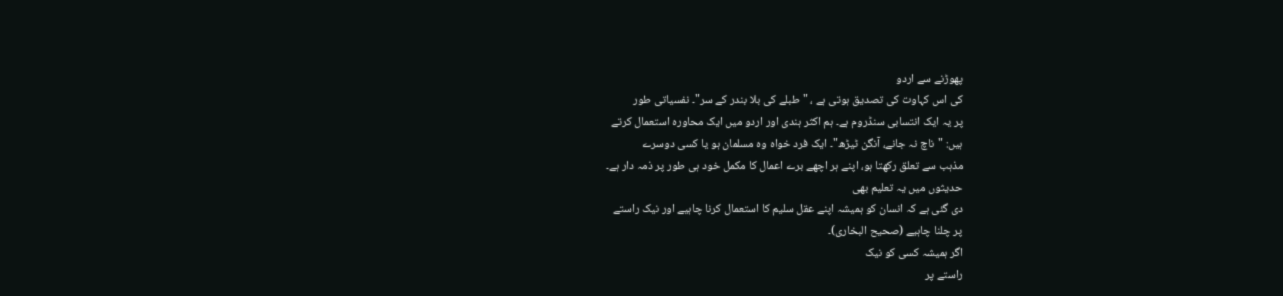پھوڑنے سے اردو
کی اس کہاوت کی تصدیق ہوتی ہے ، "طبلے کی بلا بندر کے سر"۔ نفسیاتی طور
پر یہ ایک انتسابی سنڈروم ہے۔ ہم اکثر ہندی اور اردو میں ایک محاورہ استعمال کرتے
ہیں: "ناچ نہ جانے، آنگن ٹیڑھ"۔ ایک فرد خواہ وہ مسلمان ہو یا کسی دوسرے
مذہب سے تعلق رکھتا ہو، اپنے ہر اچھے برے اعمال کا مکمل خود ہی طور پر ذمہ دار ہے۔
حدیثوں میں یہ تعلیم بھی
دی گئی ہے کہ انسان کو ہمیشہ اپنے عقل سلیم کا استعمال کرنا چاہیے اور نیک راستے
پر چلنا چاہیے (صحیح البخاری)۔
اگر ہمیشہ کسی کو نیک
راستے پر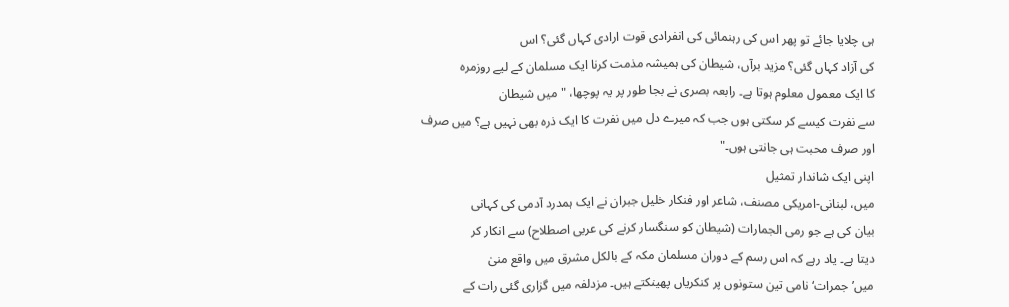ہی چلایا جائے تو پھر اس کی رہنمائی کی انفرادی قوت ارادی کہاں گئی؟ اس
کی آزاد کہاں گئی؟ مزید برآں، شیطان کی ہمیشہ مذمت کرنا ایک مسلمان کے لیے روزمرہ
کا ایک معمول معلوم ہوتا ہے۔ رابعہ بصری نے بجا طور پر یہ پوچھا، "میں شیطان
سے نفرت کیسے کر سکتی ہوں جب کہ میرے دل میں نفرت کا ایک ذرہ بھی نہیں ہے؟ میں صرف
اور صرف محبت ہی جانتی ہوں۔"
اپنی ایک شاندار تمثیل
میں، لبنانی-امریکی مصنف، شاعر اور فنکار خلیل جبران نے ایک ہمدرد آدمی کی کہانی
بیان کی ہے جو رمی الجمارات (شیطان کو سنگسار کرنے کی عربی اصطلاح) سے انکار کر
دیتا ہے۔ یاد رہے کہ اس رسم کے دوران مسلمان مکہ کے بالکل مشرق میں واقع منیٰ
میں’جمرات‘ نامی تین ستونوں پر کنکریاں پھینکتے ہیں۔ مزدلفہ میں گزاری گئی رات کے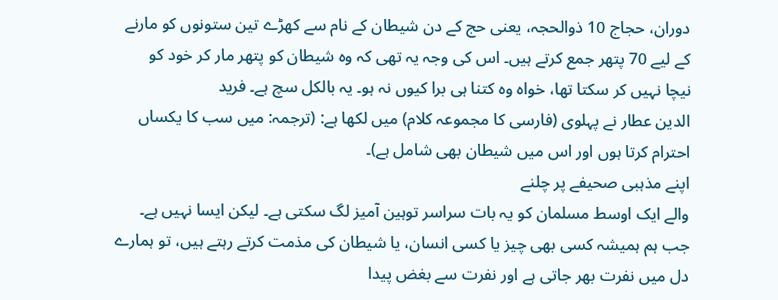دوران، حجاج 10 ذوالحجہ، یعنی حج کے دن شیطان کے نام سے کھڑے تین ستونوں کو مارنے
کے لیے 70 پتھر جمع کرتے ہیں۔ اس کی وجہ یہ تھی کہ وہ شیطان کو پتھر مار کر خود کو
نیچا نہیں کر سکتا تھا، خواہ وہ کتنا ہی برا کیوں نہ ہو۔ یہ بالکل سچ ہے۔ فرید
الدین عطار نے پہلوی (فارسی کا مجموعہ کلام) میں لکھا ہے: (ترجمہ: میں سب کا یکساں
احترام کرتا ہوں اور اس میں شیطان بھی شامل ہے)۔
اپنے مذہبی صحیفے پر چلنے
والے ایک اوسط مسلمان کو یہ بات سراسر توہین آمیز لگ سکتی ہے۔ لیکن ایسا نہیں ہے۔
جب ہم ہمیشہ کسی بھی چیز یا کسی انسان، یا شیطان کی مذمت کرتے رہتے ہیں، تو ہمارے
دل میں نفرت بھر جاتی ہے اور نفرت سے بغض پیدا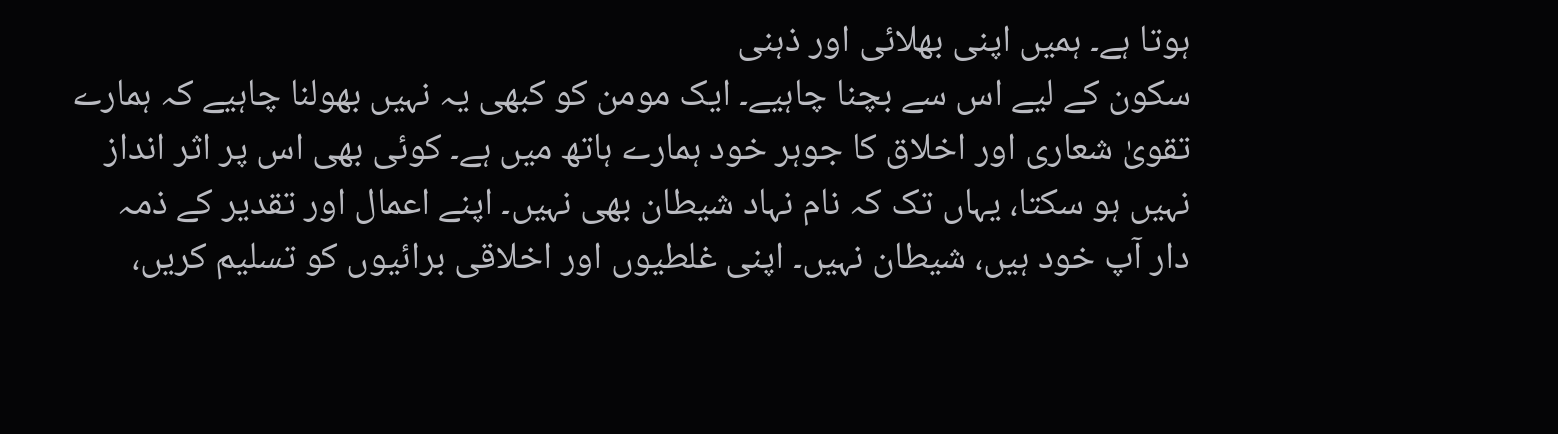ہوتا ہے۔ ہمیں اپنی بھلائی اور ذہنی
سکون کے لیے اس سے بچنا چاہیے۔ ایک مومن کو کبھی یہ نہیں بھولنا چاہیے کہ ہمارے
تقویٰ شعاری اور اخلاق کا جوہر خود ہمارے ہاتھ میں ہے۔ کوئی بھی اس پر اثر انداز
نہیں ہو سکتا، یہاں تک کہ نام نہاد شیطان بھی نہیں۔ اپنے اعمال اور تقدیر کے ذمہ
دار آپ خود ہیں، شیطان نہیں۔ اپنی غلطیوں اور اخلاقی برائیوں کو تسلیم کریں،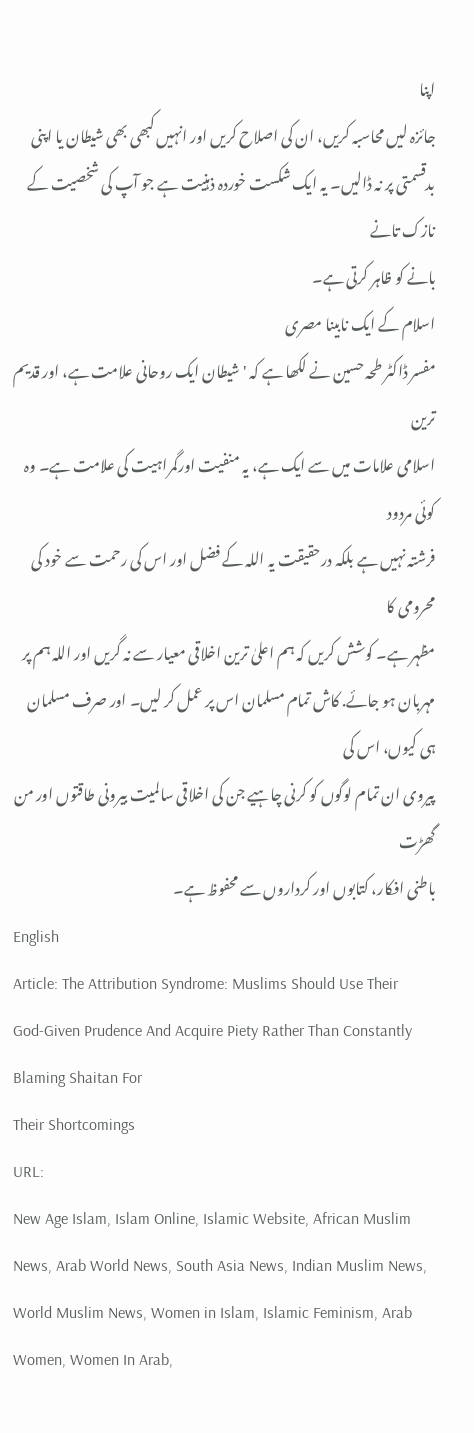اپنا
جائزہ لیں محاسبہ کریں، ان کی اصلاح کریں اور انہیں کبھی بھی شیطان یا اپنی
بدقسمتی پر نہ ڈالیں۔ یہ ایک شکست خوردہ ذہنیت ہے جو آپ کی شخصیت کے نازک تانے
بانے کو ظاہر کرتی ہے۔
اسلام کے ایک نابینا مصری
مفسر ڈاکٹر طحہ حسین نے لکھا ہے کہ 'شیطان ایک روحانی علامت ہے، اور قدیم ترین
اسلامی علامات میں سے ایک ہے، یہ منفیت اورگمراہیت کی علامت ہے۔ وہ کوئی مردود
فرشتہ نہیں ہے بلکہ درحقیقت یہ اللہ کے فضل اور اس کی رحمت سے خود کی محرومی کا
مظہر ہے۔ کوشش کریں کہ ہم اعلیٰ ترین اخلاقی معیار سے نہ گریں اور اللہ ہم پر
مہربان ہو جائے. کاش تمام مسلمان اس پر عمل کر لیں۔ اور صرف مسلمان ہی کیوں، اس کی
پیروی ان تمام لوگوں کو کرنی چاہیے جن کی اخلاقی سالمیت بیرونی طاقتوں اور من گھڑت
باطنی افکار، کتابوں اور کرداروں سے محفوظ ہے۔
English
Article: The Attribution Syndrome: Muslims Should Use Their
God-Given Prudence And Acquire Piety Rather Than Constantly Blaming Shaitan For
Their Shortcomings
URL:
New Age Islam, Islam Online, Islamic Website, African Muslim News, Arab World News, South Asia News, Indian Muslim News, World Muslim News, Women in Islam, Islamic Feminism, Arab Women, Women In Arab,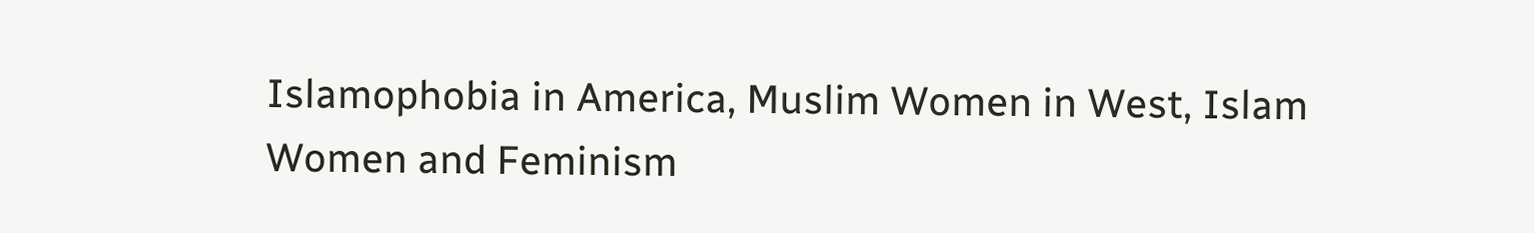Islamophobia in America, Muslim Women in West, Islam Women and Feminism